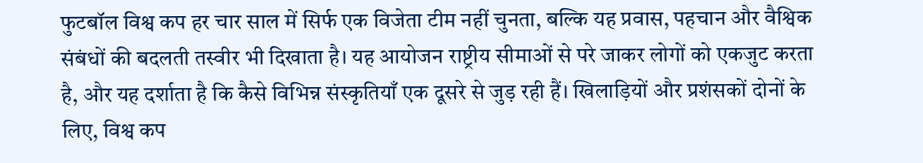फुटबॉल विश्व कप हर चार साल में सिर्फ एक विजेता टीम नहीं चुनता, बल्कि यह प्रवास, पहचान और वैश्विक संबंधों की बदलती तस्वीर भी दिखाता है। यह आयोजन राष्ट्रीय सीमाओं से परे जाकर लोगों को एकजुट करता है, और यह दर्शाता है कि कैसे विभिन्न संस्कृतियाँ एक दूसरे से जुड़ रही हैं। खिलाड़ियों और प्रशंसकों दोनों के लिए, विश्व कप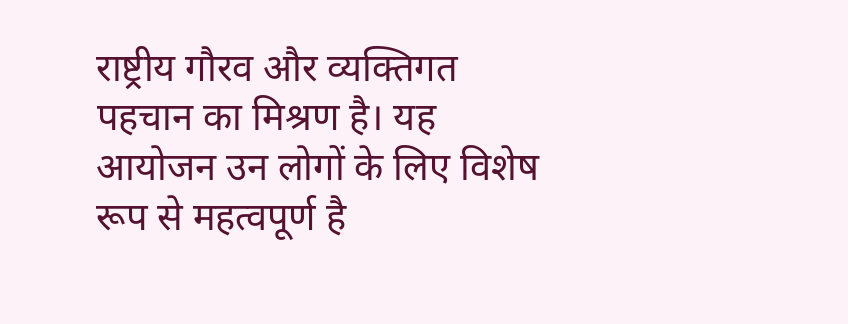राष्ट्रीय गौरव और व्यक्तिगत पहचान का मिश्रण है। यह आयोजन उन लोगों के लिए विशेष रूप से महत्वपूर्ण है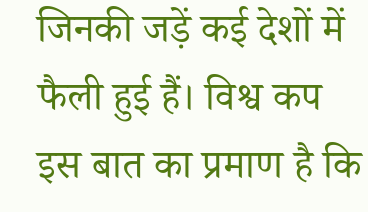जिनकी जड़ें कई देशों में फैली हुई हैं। विश्व कप इस बात का प्रमाण है कि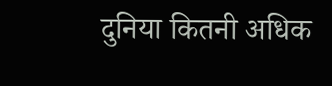दुनिया कितनी अधिक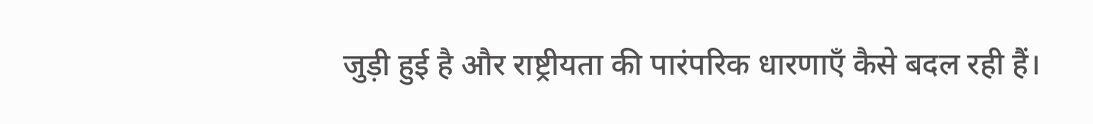जुड़ी हुई है और राष्ट्रीयता की पारंपरिक धारणाएँ कैसे बदल रही हैं।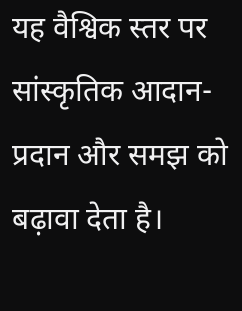यह वैश्विक स्तर पर सांस्कृतिक आदान-प्रदान और समझ को बढ़ावा देता है।